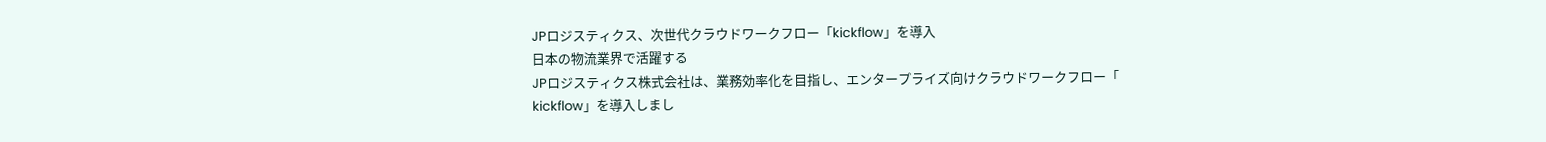JPロジスティクス、次世代クラウドワークフロー「kickflow」を導入
日本の物流業界で活躍する
JPロジスティクス株式会社は、業務効率化を目指し、エンタープライズ向けクラウドワークフロー「
kickflow」を導入しまし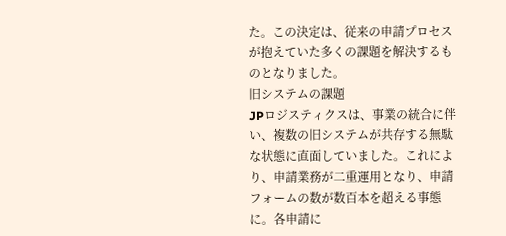た。この決定は、従来の申請プロセスが抱えていた多くの課題を解決するものとなりました。
旧システムの課題
JPロジスティクスは、事業の統合に伴い、複数の旧システムが共存する無駄な状態に直面していました。これにより、申請業務が二重運用となり、申請フォームの数が数百本を超える事態に。各申請に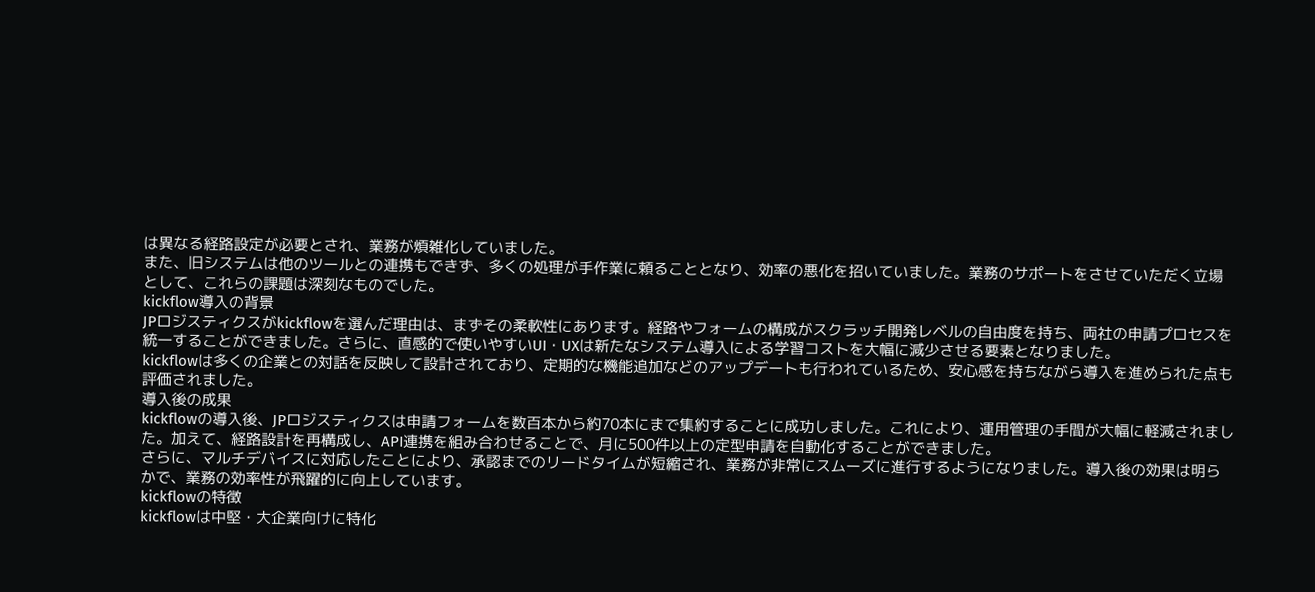は異なる経路設定が必要とされ、業務が煩雑化していました。
また、旧システムは他のツールとの連携もできず、多くの処理が手作業に頼ることとなり、効率の悪化を招いていました。業務のサポートをさせていただく立場として、これらの課題は深刻なものでした。
kickflow導入の背景
JPロジスティクスがkickflowを選んだ理由は、まずその柔軟性にあります。経路やフォームの構成がスクラッチ開発レベルの自由度を持ち、両社の申請プロセスを統一することができました。さらに、直感的で使いやすいUI・UXは新たなシステム導入による学習コストを大幅に減少させる要素となりました。
kickflowは多くの企業との対話を反映して設計されており、定期的な機能追加などのアップデートも行われているため、安心感を持ちながら導入を進められた点も評価されました。
導入後の成果
kickflowの導入後、JPロジスティクスは申請フォームを数百本から約70本にまで集約することに成功しました。これにより、運用管理の手間が大幅に軽減されました。加えて、経路設計を再構成し、API連携を組み合わせることで、月に500件以上の定型申請を自動化することができました。
さらに、マルチデバイスに対応したことにより、承認までのリードタイムが短縮され、業務が非常にスムーズに進行するようになりました。導入後の効果は明らかで、業務の効率性が飛躍的に向上しています。
kickflowの特徴
kickflowは中堅・大企業向けに特化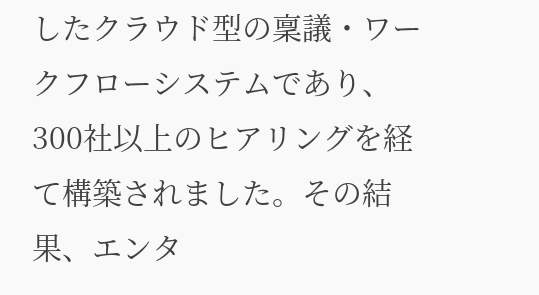したクラウド型の稟議・ワークフローシステムであり、300社以上のヒアリングを経て構築されました。その結果、エンタ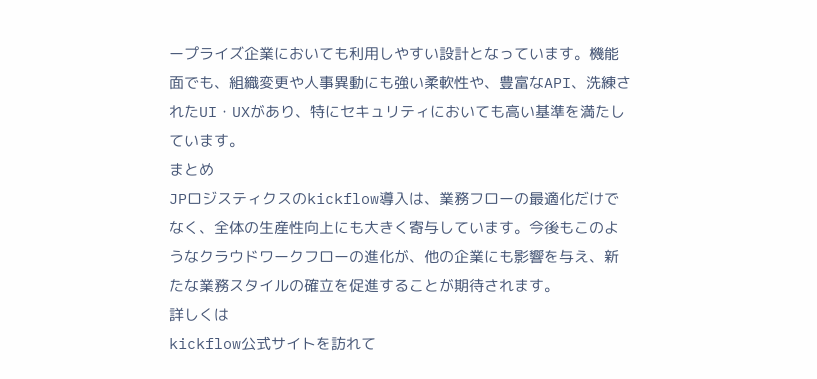ープライズ企業においても利用しやすい設計となっています。機能面でも、組織変更や人事異動にも強い柔軟性や、豊富なAPI、洗練されたUI・UXがあり、特にセキュリティにおいても高い基準を満たしています。
まとめ
JPロジスティクスのkickflow導入は、業務フローの最適化だけでなく、全体の生産性向上にも大きく寄与しています。今後もこのようなクラウドワークフローの進化が、他の企業にも影響を与え、新たな業務スタイルの確立を促進することが期待されます。
詳しくは
kickflow公式サイトを訪れて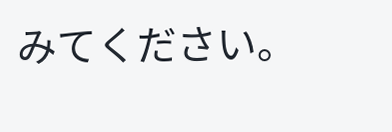みてください。